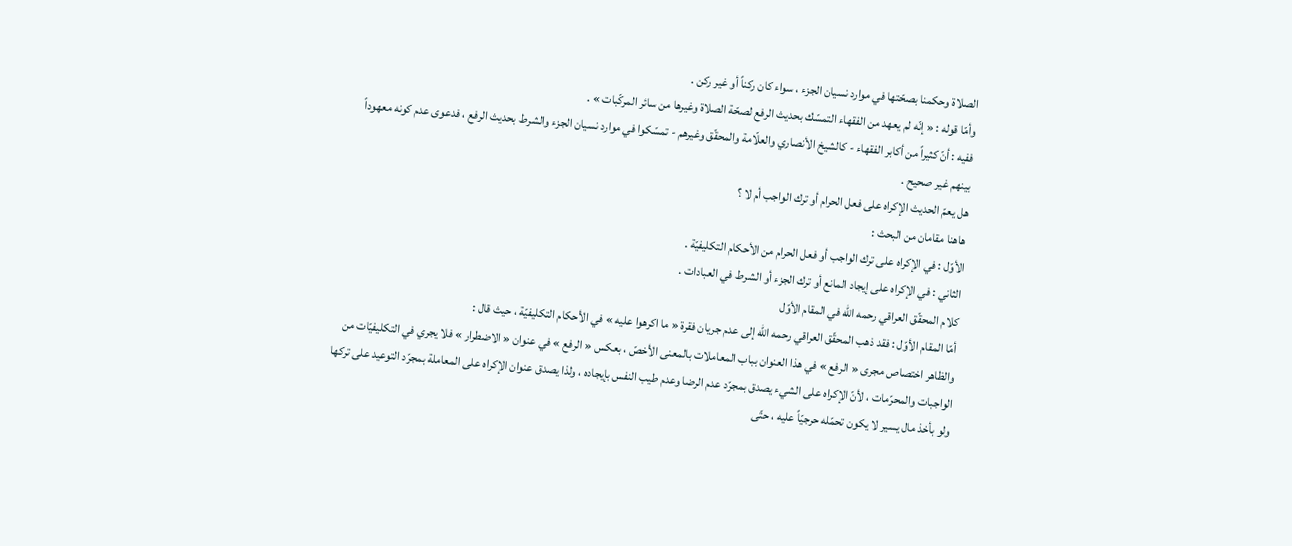الصلاة وحكمنا بصحّتها في موارد نسيان الجزء ، سواء كان ركناً أو غير ركن .
وأمّا قوله : « إنّه لم يعهد من الفقهاء التمسّك بحديث الرفع لصحّة الصلاة وغيرها من سائر المركّبات » .
ففيه : أنّ كثيراً من أكابر الفقهاء - كالشيخ الأنصاري والعلّامة والمحقّق وغيرهم - تمسّكوا في موارد نسيان الجزء والشرط بحديث الرفع ، فدعوى عدم كونه معهوداً بينهم غير صحيح .
هل يعمّ الحديث الإكراه على فعل الحرام أو ترك الواجب أم لا ؟
هاهنا مقامان من البحث :
الأوّل : في الإكراه على ترك الواجب أو فعل الحرام من الأحكام التكليفيّة .
الثاني : في الإكراه على إيجاد المانع أو ترك الجزء أو الشرط في العبادات .
كلام المحقّق العراقي رحمه الله في المقام الأوّل
أمّا المقام الأوّل : فقد ذهب المحقّق العراقي رحمه الله إلى عدم جريان فقرة « ما اكرهوا عليه » في الأحكام التكليفيّة ، حيث قال :
والظاهر اختصاص مجرى « الرفع » في هذا العنوان بباب المعاملات بالمعنى الأخصّ ، بعكس « الرفع » في عنوان « الاضطرار » فلا يجري في التكليفيّات من الواجبات والمحرّمات ، لأنّ الإكراه على الشيء يصدق بمجرّد عدم الرضا وعدم طيب النفس بإيجاده ، ولذا يصدق عنوان الإكراه على المعاملة بمجرّد التوعيد على تركها ولو بأخذ مال يسير لا يكون تحمّله حرجيّاً عليه ، حتّى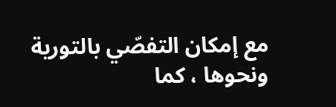مع إمكان التفصّي بالتورية ونحوها ، كما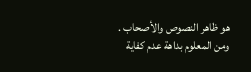هو ظاهر النصوص والأصحاب .
ومن المعلوم بداهة عدم كفاية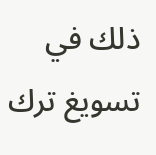ذلك في تسويغ ترك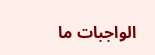الواجبات ما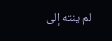لم ينته إلى